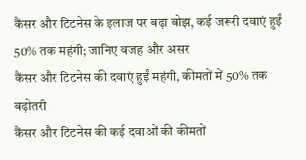कैंसर और टिटनेस के इलाज पर बढ़ा बोझ, कई जरूरी दवाएं हुईं 50% तक महंगी; जानिए वजह और असर
कैंसर और टिटनेस की दवाएं हुईं महंगी, कीमतों में 50% तक बढ़ोतरी
कैंसर और टिटनेस की कई दवाओं की कीमतों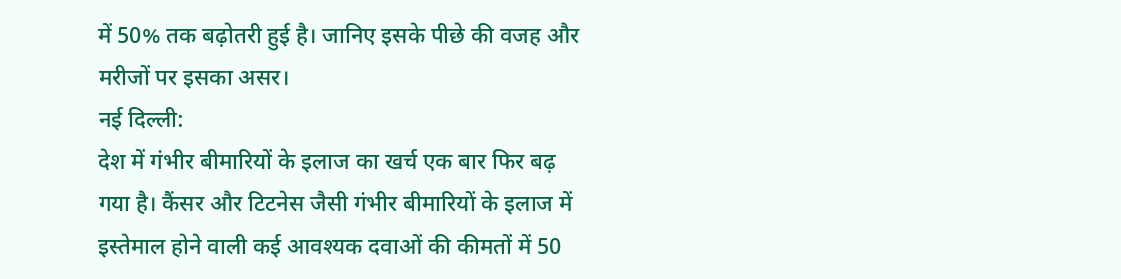में 50% तक बढ़ोतरी हुई है। जानिए इसके पीछे की वजह और मरीजों पर इसका असर।
नई दिल्ली:
देश में गंभीर बीमारियों के इलाज का खर्च एक बार फिर बढ़ गया है। कैंसर और टिटनेस जैसी गंभीर बीमारियों के इलाज में इस्तेमाल होने वाली कई आवश्यक दवाओं की कीमतों में 50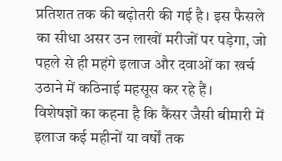प्रतिशत तक की बढ़ोतरी की गई है। इस फैसले का सीधा असर उन लाखों मरीजों पर पड़ेगा, जो पहले से ही महंगे इलाज और दवाओं का खर्च उठाने में कठिनाई महसूस कर रहे हैं।
विशेषज्ञों का कहना है कि कैंसर जैसी बीमारी में इलाज कई महीनों या वर्षों तक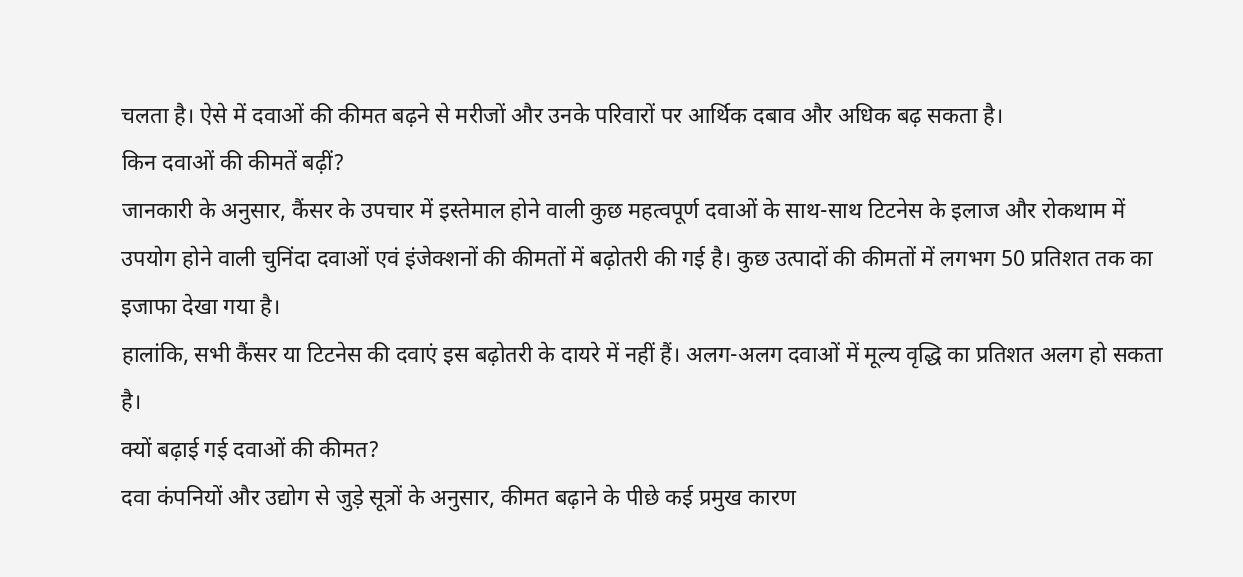चलता है। ऐसे में दवाओं की कीमत बढ़ने से मरीजों और उनके परिवारों पर आर्थिक दबाव और अधिक बढ़ सकता है।
किन दवाओं की कीमतें बढ़ीं?
जानकारी के अनुसार, कैंसर के उपचार में इस्तेमाल होने वाली कुछ महत्वपूर्ण दवाओं के साथ-साथ टिटनेस के इलाज और रोकथाम में उपयोग होने वाली चुनिंदा दवाओं एवं इंजेक्शनों की कीमतों में बढ़ोतरी की गई है। कुछ उत्पादों की कीमतों में लगभग 50 प्रतिशत तक का इजाफा देखा गया है।
हालांकि, सभी कैंसर या टिटनेस की दवाएं इस बढ़ोतरी के दायरे में नहीं हैं। अलग-अलग दवाओं में मूल्य वृद्धि का प्रतिशत अलग हो सकता है।
क्यों बढ़ाई गई दवाओं की कीमत?
दवा कंपनियों और उद्योग से जुड़े सूत्रों के अनुसार, कीमत बढ़ाने के पीछे कई प्रमुख कारण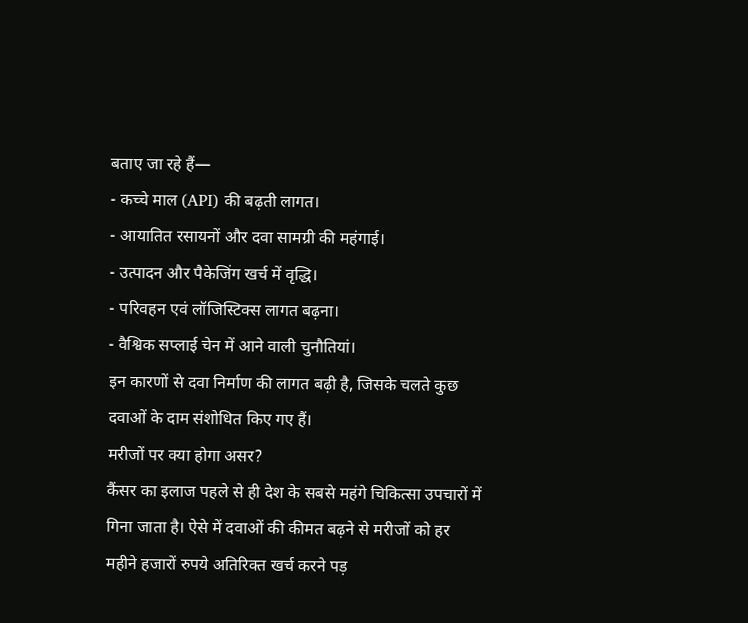बताए जा रहे हैं—
- कच्चे माल (API) की बढ़ती लागत।
- आयातित रसायनों और दवा सामग्री की महंगाई।
- उत्पादन और पैकेजिंग खर्च में वृद्धि।
- परिवहन एवं लॉजिस्टिक्स लागत बढ़ना।
- वैश्विक सप्लाई चेन में आने वाली चुनौतियां।
इन कारणों से दवा निर्माण की लागत बढ़ी है, जिसके चलते कुछ दवाओं के दाम संशोधित किए गए हैं।
मरीजों पर क्या होगा असर?
कैंसर का इलाज पहले से ही देश के सबसे महंगे चिकित्सा उपचारों में गिना जाता है। ऐसे में दवाओं की कीमत बढ़ने से मरीजों को हर महीने हजारों रुपये अतिरिक्त खर्च करने पड़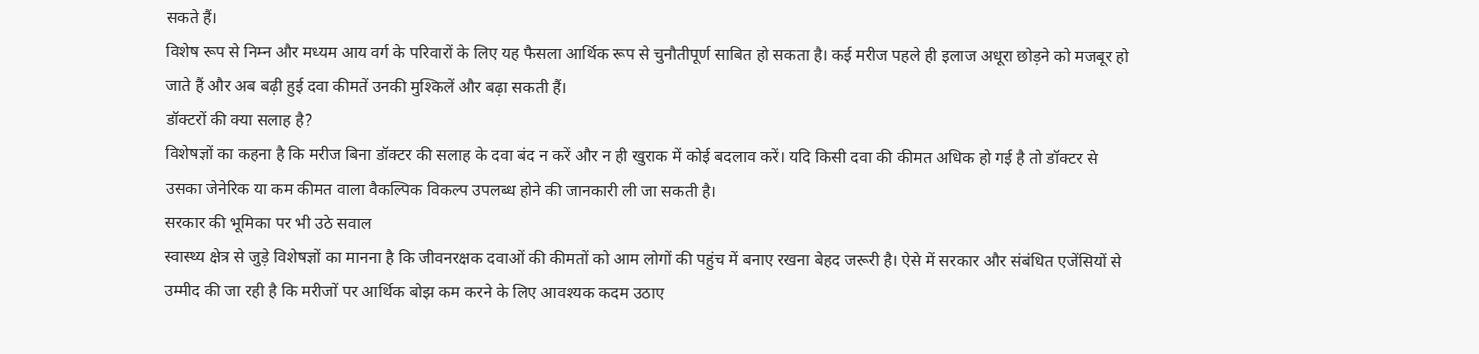सकते हैं।
विशेष रूप से निम्न और मध्यम आय वर्ग के परिवारों के लिए यह फैसला आर्थिक रूप से चुनौतीपूर्ण साबित हो सकता है। कई मरीज पहले ही इलाज अधूरा छोड़ने को मजबूर हो जाते हैं और अब बढ़ी हुई दवा कीमतें उनकी मुश्किलें और बढ़ा सकती हैं।
डॉक्टरों की क्या सलाह है?
विशेषज्ञों का कहना है कि मरीज बिना डॉक्टर की सलाह के दवा बंद न करें और न ही खुराक में कोई बदलाव करें। यदि किसी दवा की कीमत अधिक हो गई है तो डॉक्टर से उसका जेनेरिक या कम कीमत वाला वैकल्पिक विकल्प उपलब्ध होने की जानकारी ली जा सकती है।
सरकार की भूमिका पर भी उठे सवाल
स्वास्थ्य क्षेत्र से जुड़े विशेषज्ञों का मानना है कि जीवनरक्षक दवाओं की कीमतों को आम लोगों की पहुंच में बनाए रखना बेहद जरूरी है। ऐसे में सरकार और संबंधित एजेंसियों से उम्मीद की जा रही है कि मरीजों पर आर्थिक बोझ कम करने के लिए आवश्यक कदम उठाए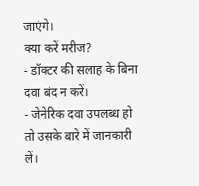जाएंगे।
क्या करें मरीज?
- डॉक्टर की सलाह के बिना दवा बंद न करें।
- जेनेरिक दवा उपलब्ध हो तो उसके बारे में जानकारी लें।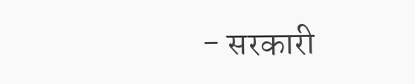- सरकारी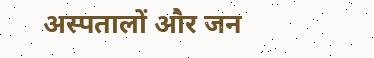अस्पतालों और जन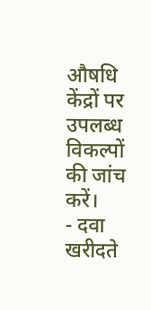औषधि केंद्रों पर उपलब्ध विकल्पों की जांच करें।
- दवा खरीदते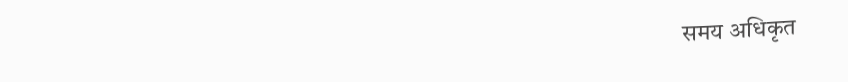समय अधिकृत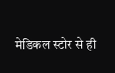मेडिकल स्टोर से ही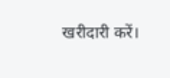खरीदारी करें।